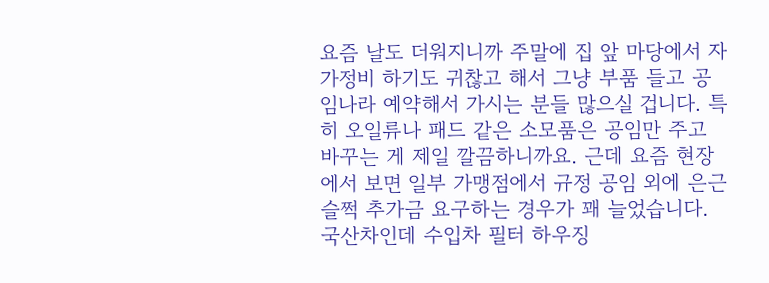요즘 날도 더워지니까 주말에 집 앞 마당에서 자가정비 하기도 귀찮고 해서 그냥 부품 들고 공임나라 예약해서 가시는 분들 많으실 겁니다. 특히 오일류나 패드 같은 소모품은 공임만 주고 바꾸는 게 제일 깔끔하니까요. 근데 요즘 현장에서 보면 일부 가맹점에서 규정 공임 외에 은근슬쩍 추가금 요구하는 경우가 꽤 늘었습니다. 국산차인데 수입차 필터 하우징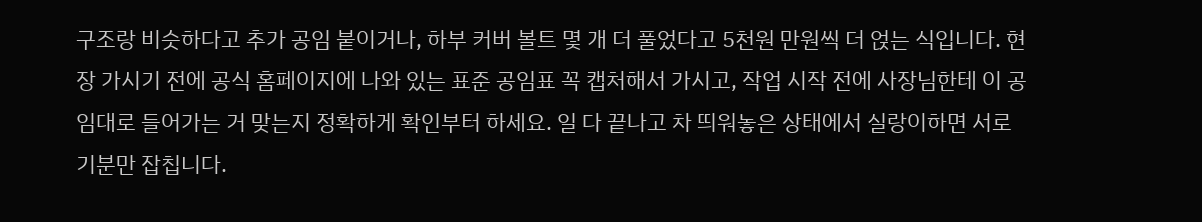구조랑 비슷하다고 추가 공임 붙이거나, 하부 커버 볼트 몇 개 더 풀었다고 5천원 만원씩 더 얹는 식입니다. 현장 가시기 전에 공식 홈페이지에 나와 있는 표준 공임표 꼭 캡처해서 가시고, 작업 시작 전에 사장님한테 이 공임대로 들어가는 거 맞는지 정확하게 확인부터 하세요. 일 다 끝나고 차 띄워놓은 상태에서 실랑이하면 서로 기분만 잡칩니다.